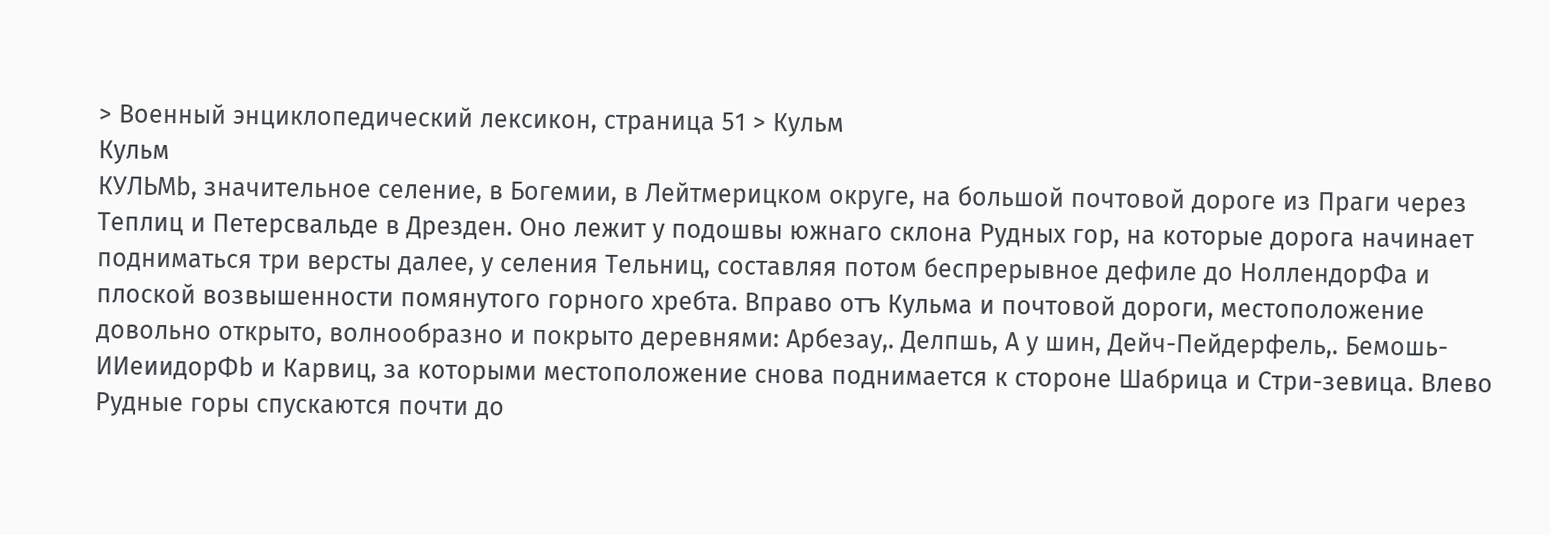> Военный энциклопедический лексикон, страница 51 > Кульм
Кульм
КУЛЬМb, значительное селение, в Богемии, в Лейтмерицком округе, на большой почтовой дороге из Праги через Теплиц и Петерсвальде в Дрезден. Оно лежит у подошвы южнаго склона Рудных гор, на которые дорога начинает подниматься три версты далее, у селения Тельниц, составляя потом беспрерывное дефиле до НоллендорФа и плоской возвышенности помянутого горного хребта. Вправо отъ Кульма и почтовой дороги, местоположение довольно открыто, волнообразно и покрыто деревнями: Арбезау,. Делпшь, А у шин, Дейч-Пейдерфель,. Бемошь-ИИеиидорФb и Карвиц, за которыми местоположение снова поднимается к стороне Шабрица и Стри-зевица. Влево Рудные горы спускаются почти до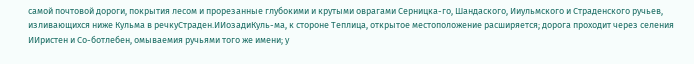самой почтовой дороги, покрытия лесом и прорезанные глубокими и крутыми оврагами Серницка-го, Шандаского, Ииульмского и Страденского ручьев, изливающихся ниже Кульма в речкуСтраден.ИИозадиКуль-ма, к стороне Теплица, открытое местоположение расширяется; дорога проходит через селения ИИристен и Со-ботлебен, омываемия ручьями того же имени; у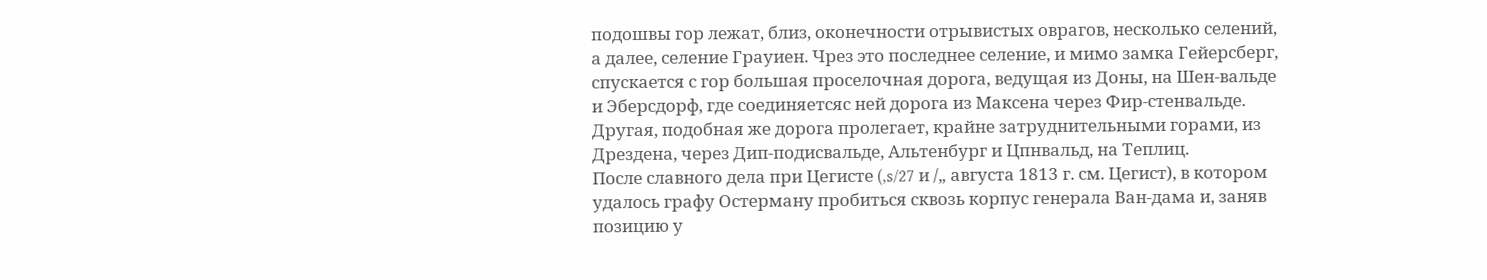подошвы гор лежат, близ, оконечности отрывистых оврагов, несколько селений, а далее, селение Грауиен. Чрез это последнее селение, и мимо замка Гейерсберг, спускается с гор большая проселочная дорога, ведущая из Доны, на Шен-вальде и Эберсдорф, где соединяетсяс ней дорога из Максена через Фир-стенвальде. Другая, подобная же дорога пролегает, крайне затруднительными горами, из Дрездена, через Дип-подисвальде, Альтенбург и Цпнвальд, на Теплиц.
После славного дела при Цегисте (,s/27 и /„ августа 1813 г. см. Цегист), в котором удалось графу Остерману пробиться сквозь корпус генерала Ван-дама и, заняв позицию у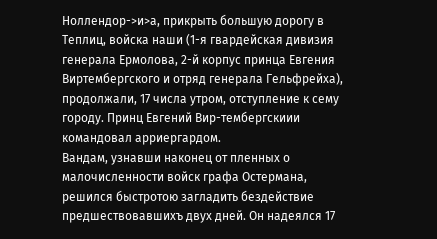Ноллендор->и>а, прикрыть большую дорогу в Теплиц, войска наши (1-я гвардейская дивизия генерала Ермолова, 2-й корпус принца Евгения Виртембергского и отряд генерала Гельфрейха), продолжали, 17 числа утром, отступление к сему городу. Принц Евгений Вир-тембергскиии командовал арриергардом.
Вандам, узнавши наконец от пленных о малочисленности войск графа Остермана, решился быстротою загладить бездействие предшествовавшихъ двух дней. Он надеялся 17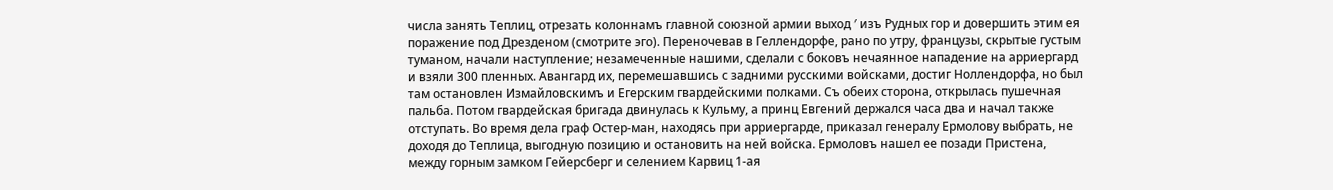числа занять Теплиц, отрезать колоннамъ главной союзной армии выход ′ изъ Рудных гор и довершить этим ея поражение под Дрезденом (смотрите эго). Переночевав в Геллендорфе, рано по утру, французы, скрытые густым туманом, начали наступление; незамеченные нашими, сделали с боковъ нечаянное нападение на арриергард и взяли 300 пленных. Авангард их, перемешавшись с задними русскими войсками, достиг Ноллендорфа, но был там остановлен Измайловскимъ и Егерским гвардейскими полками. Съ обеих сторона, открылась пушечная пальба. Потом гвардейская бригада двинулась к Кульму, а принц Евгений держался часа два и начал также отступать. Во время дела граф Остер-ман, находясь при арриергарде, приказал генералу Ермолову выбрать, не доходя до Теплица, выгодную позицию и остановить на ней войска. Ермоловъ нашел ее позади Пристена, между горным замком Гейерсберг и селением Карвиц 1-ая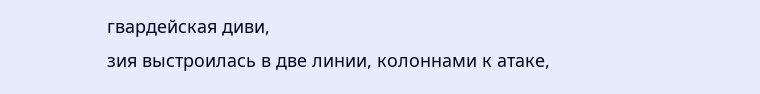гвардейская диви,
зия выстроилась в две линии, колоннами к атаке,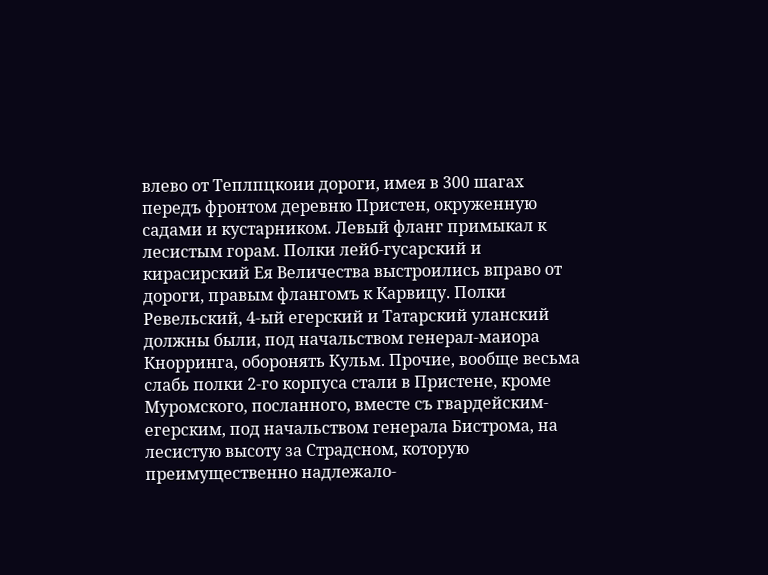влево от Теплпцкоии дороги, имея в 300 шагах передъ фронтом деревню Пристен, окруженную садами и кустарником. Левый фланг примыкал к лесистым горам. Полки лейб-гусарский и кирасирский Ея Величества выстроились вправо от дороги, правым флангомъ к Карвицу. Полки Ревельский, 4-ый егерский и Татарский уланский должны были, под начальством генерал-маиора Кнорринга, оборонять Кульм. Прочие, вообще весьма слабь полки 2-го корпуса стали в Пристене, кроме Муромского, посланного, вместе съ гвардейским-егерским, под начальством генерала Бистрома, на лесистую высоту за Страдсном, которую преимущественно надлежало-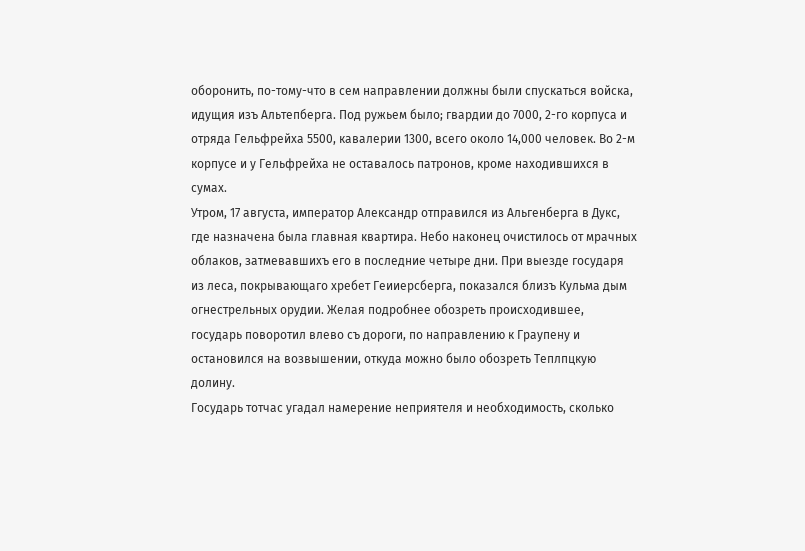оборонить, по-тому-что в сем направлении должны были спускаться войска, идущия изъ Альтепберга. Под ружьем было; гвардии до 7000, 2-го корпуса и отряда Гельфрейха 5500, кавалерии 1300, всего около 14,000 человек. Во 2-м корпусе и у Гельфрейха не оставалось патронов, кроме находившихся в сумах.
Утром, 17 августа, император Александр отправился из Альгенберга в Дукс, где назначена была главная квартира. Небо наконец очистилось от мрачных облаков, затмевавшихъ его в последние четыре дни. При выезде государя из леса, покрывающаго хребет Геииерсберга, показался близъ Кульма дым огнестрельных орудии. Желая подробнее обозреть происходившее, государь поворотил влево съ дороги, по направлению к Граупену и остановился на возвышении, откуда можно было обозреть Теплпцкую долину.
Государь тотчас угадал намерение неприятеля и необходимость, сколько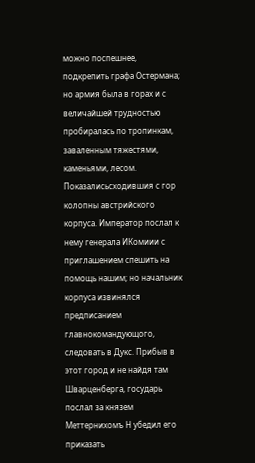можно поспешнее, подкрепить графа Остермана; но армия была в горах и с величайшей трудностью пробиралась по тропинкам, заваленным тяжестями, каменьями, лесом. Показалисьсходившия с гор колопны австрийского корпуса. Император послал к нему генерала ИКомиии с приглашением спешить на помощь нашим; но начальник корпуса извинялся предписанием главнокомандующого, следовать в Дукс. Прибыв в этот город и не найдя там Шварценберга, государь послал за князем Меттернихомъ Н убедил его приказать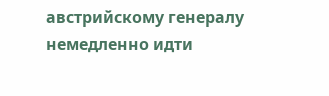австрийскому генералу немедленно идти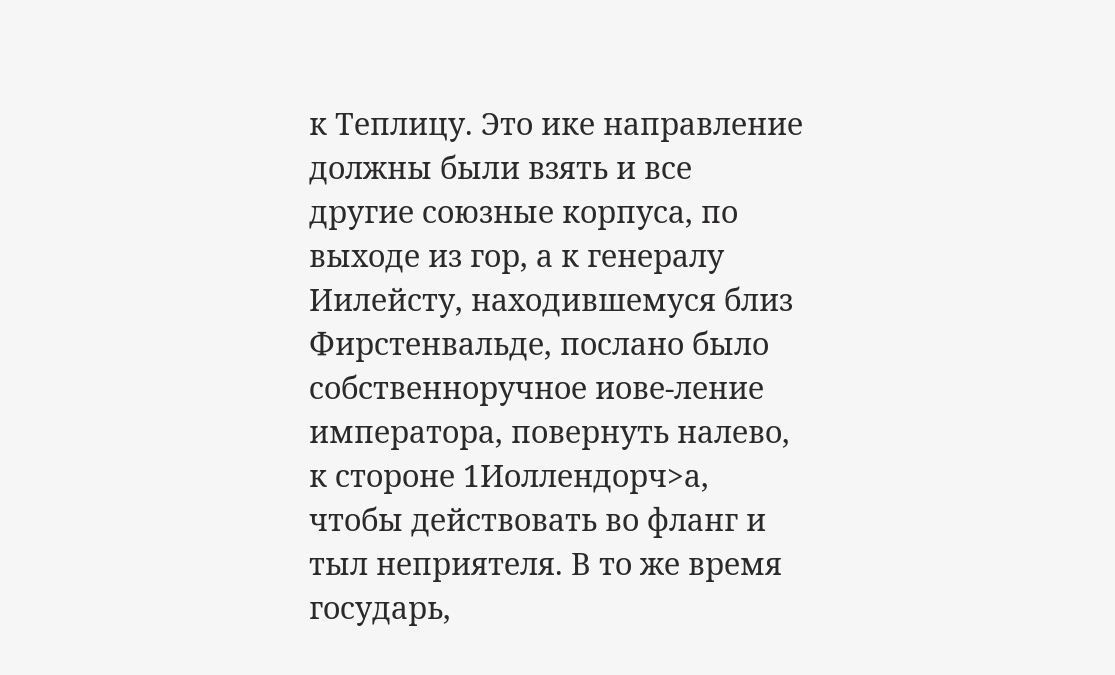к Теплицу. Это ике направление должны были взять и все другие союзные корпуса, по выходе из гор, а к генералу Иилейсту, находившемуся близ Фирстенвальде, послано было собственноручное иове-ление императора, повернуть налево, к стороне 1Иоллендорч>а, чтобы действовать во фланг и тыл неприятеля. В то же время государь,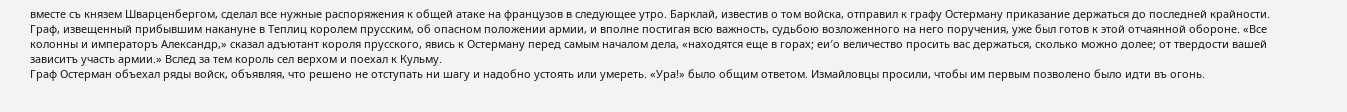вместе съ князем Шварценбергом, сделал все нужные распоряжения к общей атаке на французов в следующее утро. Барклай, известив о том войска, отправил к графу Остерману приказание держаться до последней крайности. Граф, извещенный прибывшим накануне в Теплиц королем прусским, об опасном положении армии, и вполне постигая всю важность, судьбою возложенного на него поручения, уже был готов к этой отчаянной обороне. «Все колонны и императоръ Александр,» сказал адъютант короля прусского, явись к Остерману перед самым началом дела, «находятся еще в горах; еи′о величество просить вас держаться, сколько можно долее; от твердости вашей зависитъ участь армии.» Вслед за тем король сел верхом и поехал к Кульму.
Граф Остерман объехал ряды войск, объявляя, что решено не отступать ни шагу и надобно устоять или умереть. «Ура!» было общим ответом. Измайловцы просили, чтобы им первым позволено было идти въ огонь.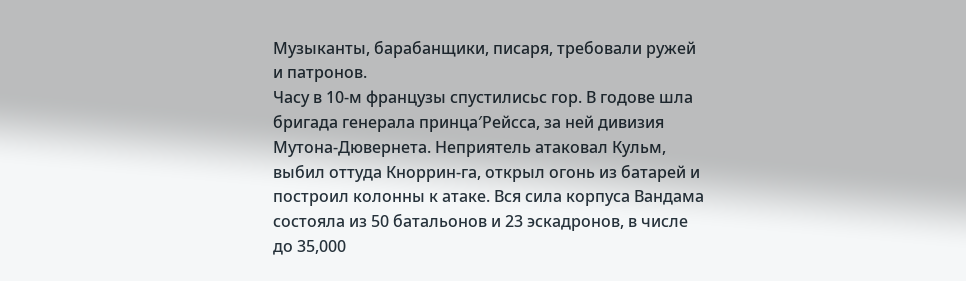Музыканты, барабанщики, писаря, требовали ружей и патронов.
Часу в 10-м французы спустилисьс гор. В годове шла бригада генерала принца′Рейсса, за ней дивизия Мутона-Дювернета. Неприятель атаковал Кульм, выбил оттуда Кноррин-га, открыл огонь из батарей и построил колонны к атаке. Вся сила корпуса Вандама состояла из 50 батальонов и 23 эскадронов, в числе до 35,000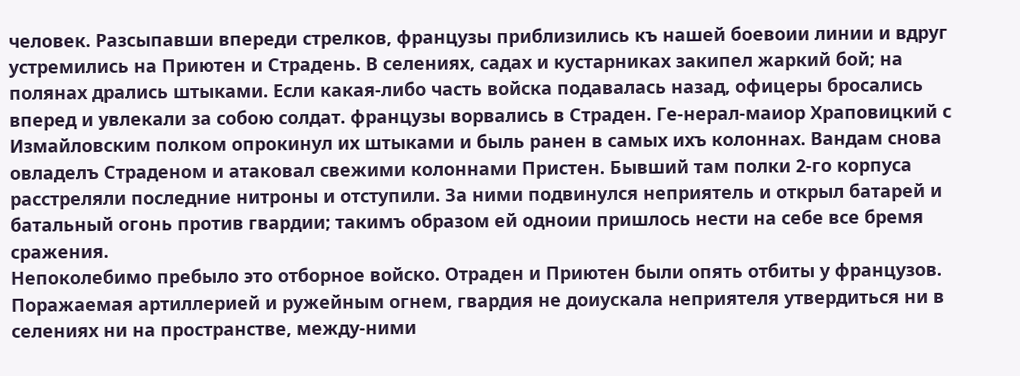человек. Разсыпавши впереди стрелков, французы приблизились къ нашей боевоии линии и вдруг устремились на Приютен и Страдень. В селениях, садах и кустарниках закипел жаркий бой; на полянах дрались штыками. Если какая-либо часть войска подавалась назад, офицеры бросались вперед и увлекали за собою солдат. французы ворвались в Страден. Ге-нерал-маиор Храповицкий с Измайловским полком опрокинул их штыками и быль ранен в самых ихъ колоннах. Вандам снова овладелъ Страденом и атаковал свежими колоннами Пристен. Бывший там полки 2-го корпуса расстреляли последние нитроны и отступили. За ними подвинулся неприятель и открыл батарей и батальный огонь против гвардии; такимъ образом ей одноии пришлось нести на себе все бремя сражения.
Непоколебимо пребыло это отборное войско. Отраден и Приютен были опять отбиты у французов. Поражаемая артиллерией и ружейным огнем, гвардия не доиускала неприятеля утвердиться ни в селениях ни на пространстве, между-ними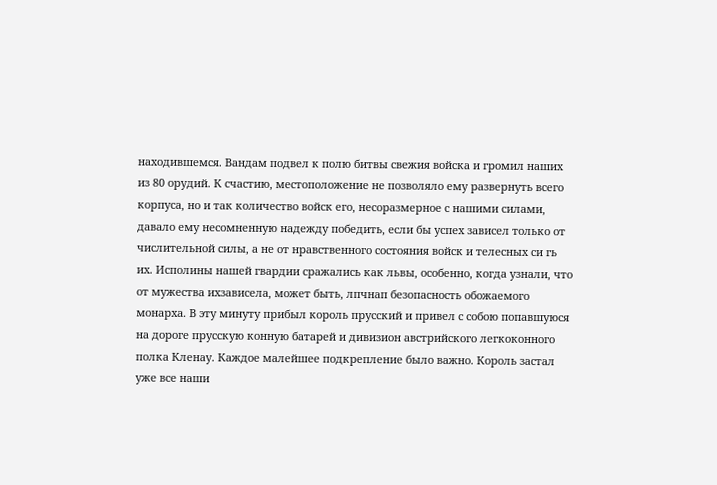находившемся. Вандам подвел к полю битвы свежия войска и громил наших из 80 орудий. К счастию, местоположение не позволяло ему развернуть всего корпуса, но и так количество войск его, несоразмерное с нашими силами, давало ему несомненную надежду победить, если бы успех зависел только от числительной силы, а не от нравственного состояния войск и телесных си гь их. Исполины нашей гвардии сражались как львы, особенно, когда узнали, что от мужества ихзависела, может быть, лпчнап безопасность обожаемого монарха. В эту минуту прибыл король прусский и привел с собою попавшуюся на дороге прусскую конную батарей и дивизион австрийского легкоконного полка Кленау. Каждое малейшее подкрепление было важно. Король застал уже все наши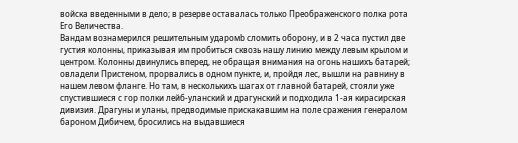войска введенными в дело; в резерве оставалась только Преображенского полка рота Его Величества.
Вандам вознамерился решительным ударомb сломить оборону, и в 2 часа пустил две густия колонны, приказывая им пробиться сквозь нашу линию между левым крылом и центром. Колонны двинулись вперед, не обращая внимания на огонь нашихъ батарей; овладели Пристеном, прорвались в одном пункте, и, пройдя лес, вышли на равнину в нашем левом фланге. Но там, в несколькихъ шагах от главной батарей, стояли уже спустившиеся с гор полки лейб-уланский и драгунский и подходила 1-ая кирасирская дивизия. Драгуны и уланы, предводимые прискакавшим на поле сражения генералом бароном Дибичем, бросились на выдавшиеся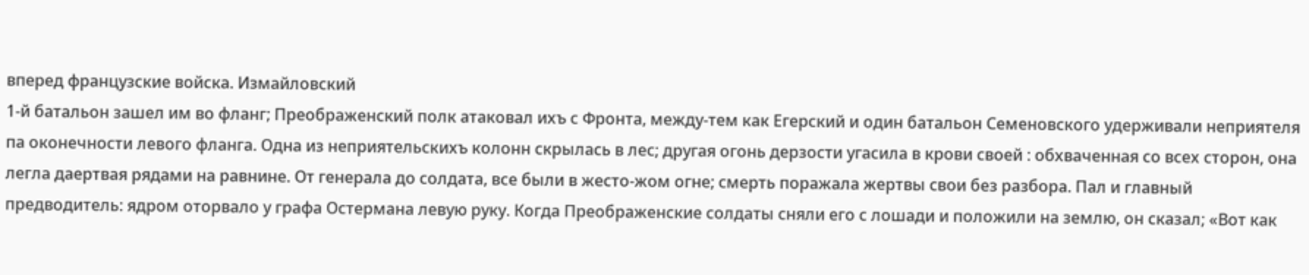вперед французские войска. Измайловский
1-й батальон зашел им во фланг; Преображенский полк атаковал ихъ с Фронта, между-тем как Егерский и один батальон Семеновского удерживали неприятеля па оконечности левого фланга. Одна из неприятельскихъ колонн скрылась в лес; другая огонь дерзости угасила в крови своей : обхваченная со всех сторон, она легла даертвая рядами на равнине. От генерала до солдата, все были в жесто-жом огне; смерть поражала жертвы свои без разбора. Пал и главный предводитель: ядром оторвало у графа Остермана левую руку. Когда Преображенские солдаты сняли его с лошади и положили на землю, он сказал; «Вот как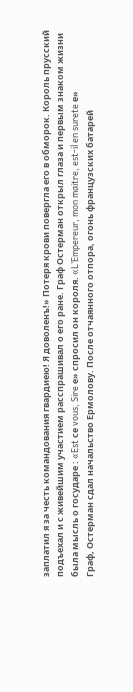заплатил я за честь командования гвардиею! Я доволенъ!» Потеря крови повергла его в обморок. Король прусский подъехал и с живейшим участием расспрашивал о его ране. Граф Остерман открыл глаза и первым знаком жизни была мысль о государе : «Est се vous, Sire е» спросил он короля. «L’Empereur, mon maitre, est-il en surete е»
Граф, Остерман сдал начальство Ермолову. После отчаянного отпора, огонь французских батарей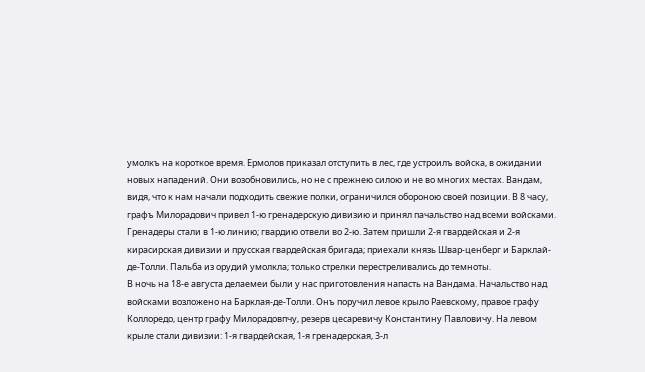умолкъ на короткое время. Ермолов приказал отступить в лес, где устроилъ войска, в ожидании новых нападений. Они возобновились, но не с прежнею силою и не во многих местах. Вандам, видя, что к нам начали подходить свежие полки, ограничился обороною своей позиции. В 8 часу, графъ Милорадович привел 1-ю гренадерскую дивизию и принял пачальство над всеми войсками. Гренадеры стали в 1-ю линию; гвардию отвели во 2-ю. Затем пришли 2-я гвардейская и 2-я кирасирская дивизии и прусская гвардейская бригада; приехали князь Швар-ценберг и Барклай-де-Толли. Пальба из орудий умолкла; только стрелки перестреливались до темноты.
В ночь на 18-е августа делаемеи были у нас приготовления напасть на Вандама. Начальство над войсками возложено на Барклая-де-Толли. Онъ поручил левое крыло Раевскому, правое графу Коллоредо, центр графу Милорадовпчу, резерв цесаревичу Константину Павловичу. На левом крыле стали дивизии: 1-я гвардейская, 1-я гренадерская, 3-л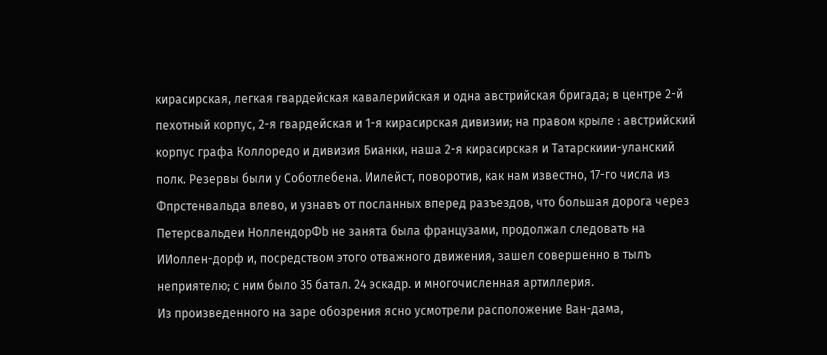кирасирская, легкая гвардейская кавалерийская и одна австрийская бригада; в центре 2-й пехотный корпус, 2-я гвардейская и 1-я кирасирская дивизии; на правом крыле : австрийский корпус графа Коллоредо и дивизия Бианки, наша 2-я кирасирская и Татарскиии-уланский полк. Резервы были у Соботлебена. Иилейст, поворотив, как нам известно, 17-го числа из Фпрстенвальда влево, и узнавъ от посланных вперед разъездов, что большая дорога через Петерсвальдеи НоллендорФb не занята была французами, продолжал следовать на ИИоллен-дорф и, посредством этого отважного движения, зашел совершенно в тылъ неприятелю; с ним было 35 батал. 24 эскадр. и многочисленная артиллерия.
Из произведенного на заре обозрения ясно усмотрели расположение Ван-дама,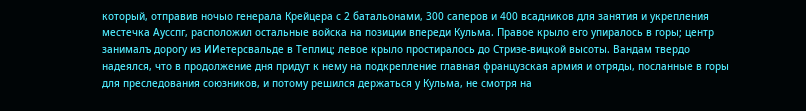который, отправив ночыо генерала Крейцера с 2 батальонами, 300 саперов и 400 всадников для занятия и укрепления местечка Аусспг, расположил остальные войска на позиции впереди Кульма. Правое крыло его упиралось в горы; центр занималъ дорогу из ИИетерсвальде в Теплиц; левое крыло простиралось до Стризе-вицкой высоты. Вандам твердо надеялся, что в продолжение дня придут к нему на подкрепление главная французская армия и отряды, посланные в горы для преследования союзников, и потому решился держаться у Кульма, не смотря на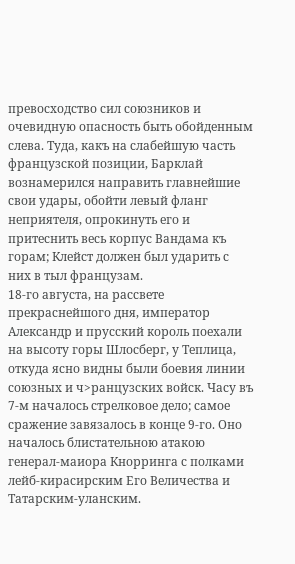превосходство сил союзников и очевидную опасность быть обойденным слева. Туда, какъ на слабейшую часть французской позиции, Барклай вознамерился направить главнейшие свои удары, обойти левый фланг неприятеля, опрокинуть его и притеснить весь корпус Вандама къ горам; Клейст должен был ударить с них в тыл французам.
18-го августа, на рассвете прекраснейшого дня, император Александр и прусский король поехали на высоту горы Шлосберг, у Теплица, откуда ясно видны были боевия линии союзных и ч>ранцузских войск. Часу въ 7-м началось стрелковое дело; самое сражение завязалось в конце 9-го. Оно началось блистательною атакою генерал-маиора Кнорринга с полками лейб-кирасирским Его Величества и Татарским-уланским.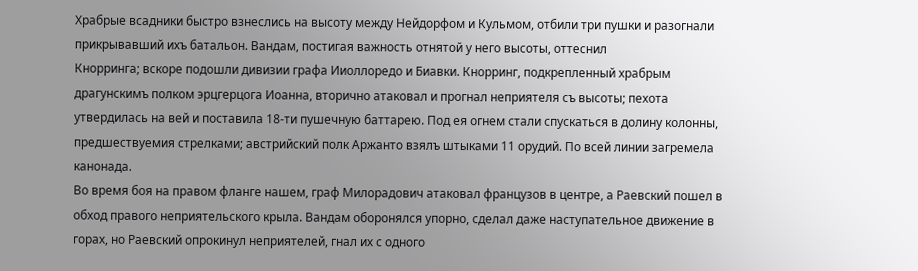Храбрые всадники быстро взнеслись на высоту между Нейдорфом и Кульмом, отбили три пушки и разогнали прикрывавший ихъ батальон. Вандам, постигая важность отнятой у него высоты, оттеснил
Кнорринга; вскоре подошли дивизии графа Ииоллоредо и Биавки. Кнорринг, подкрепленный храбрым драгунскимъ полком эрцгерцога Иоанна, вторично атаковал и прогнал неприятеля съ высоты; пехота утвердилась на вей и поставила 18-ти пушечную баттарею. Под ея огнем стали спускаться в долину колонны, предшествуемия стрелками; австрийский полк Аржанто взялъ штыками 11 орудий. По всей линии загремела канонада.
Во время боя на правом фланге нашем, граф Милорадович атаковал французов в центре, а Раевский пошел в обход правого неприятельского крыла. Вандам оборонялся упорно, сделал даже наступательное движение в горах, но Раевский опрокинул неприятелей, гнал их с одного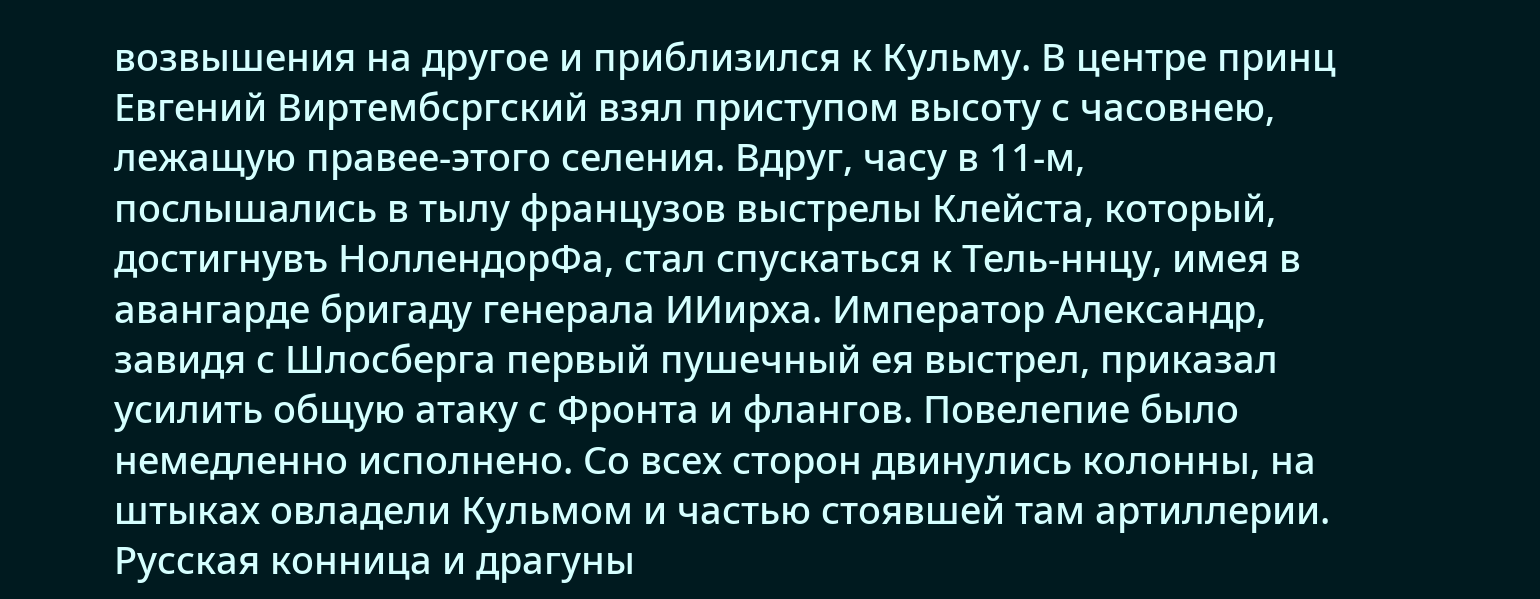возвышения на другое и приблизился к Кульму. В центре принц Евгений Виртембсргский взял приступом высоту с часовнею, лежащую правее-этого селения. Вдруг, часу в 11-м, послышались в тылу французов выстрелы Клейста, который, достигнувъ НоллендорФа, стал спускаться к Тель-ннцу, имея в авангарде бригаду генерала ИИирха. Император Александр, завидя с Шлосберга первый пушечный ея выстрел, приказал усилить общую атаку с Фронта и флангов. Повелепие было немедленно исполнено. Со всех сторон двинулись колонны, на штыках овладели Кульмом и частью стоявшей там артиллерии. Русская конница и драгуны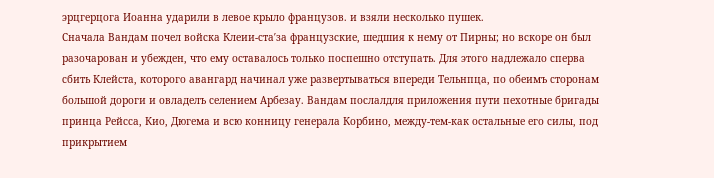эрцгерцога Иоанна ударили в левое крыло французов. и взяли несколько пушек.
Сначала Вандам почел войска Клеии-ста′за французские, шедшия к нему от Пирны; но вскоре он был разочарован и убежден, что ему оставалось только поспешно отступать. Для этого надлежало сперва сбить Клейста, которого авангард начинал уже развертываться впереди Тельнпца, по обеимъ сторонам большой дороги и овладелъ селением Арбезау. Вандам послалдля приложения пути пехотные бригады принца Рейсса, Кио, Дюгема и всю конницу генерала Корбино, между-тем-как остальные его силы, под прикрытием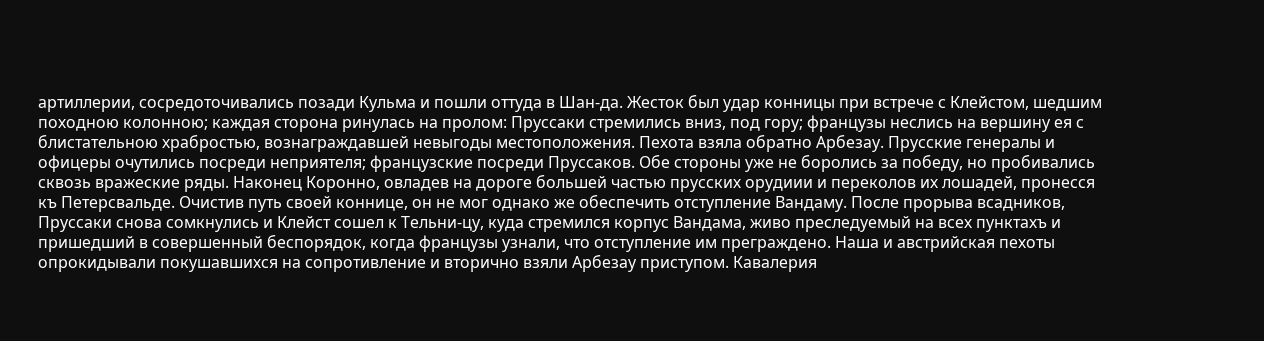артиллерии, сосредоточивались позади Кульма и пошли оттуда в Шан-да. Жесток был удар конницы при встрече с Клейстом, шедшим походною колонною; каждая сторона ринулась на пролом: Пруссаки стремились вниз, под гору; французы неслись на вершину ея с блистательною храбростью, вознаграждавшей невыгоды местоположения. Пехота взяла обратно Арбезау. Прусские генералы и офицеры очутились посреди неприятеля; французские посреди Пруссаков. Обе стороны уже не боролись за победу, но пробивались сквозь вражеские ряды. Наконец Коронно, овладев на дороге большей частью прусских орудиии и переколов их лошадей, пронесся къ Петерсвальде. Очистив путь своей коннице, он не мог однако же обеспечить отступление Вандаму. После прорыва всадников, Пруссаки снова сомкнулись и Клейст сошел к Тельни-цу, куда стремился корпус Вандама, живо преследуемый на всех пунктахъ и пришедший в совершенный беспорядок, когда французы узнали, что отступление им преграждено. Наша и австрийская пехоты опрокидывали покушавшихся на сопротивление и вторично взяли Арбезау приступом. Кавалерия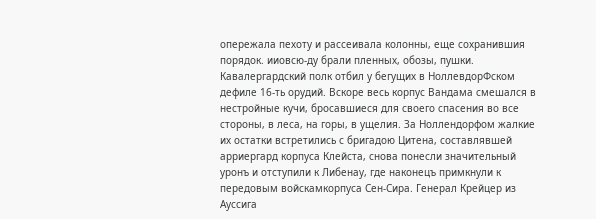опережала пехоту и рассеивала колонны, еще сохранившия порядок. ииовсю-ду брали пленных, обозы, пушки. Кавалергардский полк отбил у бегущих в НоллевдорФском дефиле 16-ть орудий. Вскоре весь корпус Вандама смешался в нестройные кучи, бросавшиеся для своего спасения во все стороны, в леса, на горы, в ущелия. За Ноллендорфом жалкие их остатки встретились с бригадою Цитена, составлявшей арриергард корпуса Клейста, снова понесли значительный уронъ и отступили к Либенау, где наконецъ примкнули к передовым войскамкорпуса Сен-Сира. Генерал Крейцер из Ауссига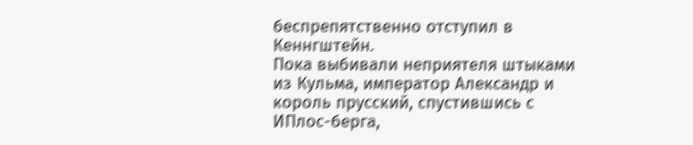беспрепятственно отступил в Кеннгштейн.
Пока выбивали неприятеля штыками из Кульма, император Александр и король прусский, спустившись с ИПлос-берга,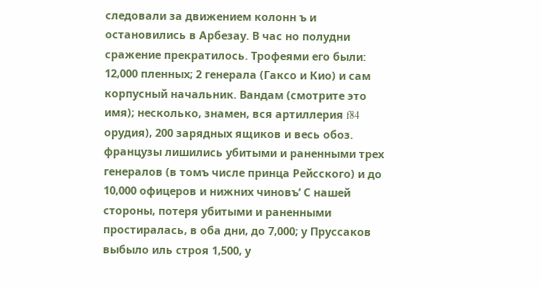следовали за движением колонн ъ и остановились в Арбезау. В час но полудни сражение прекратилось. Трофеями его были: 12,000 пленных; 2 генерала (Гаксо и Кио) и сам корпусный начальник. Вандам (смотрите это имя); несколько, знамен, вся артиллерия f84 орудия), 200 зарядных ящиков и весь обоз. французы лишились убитыми и раненными трех генералов (в томъ числе принца Рейсского) и до 10,000 офицеров и нижних чиновъ’ С нашей стороны, потеря убитыми и раненными простиралась, в оба дни, до 7,000; у Пруссаков выбыло иль строя 1,500, у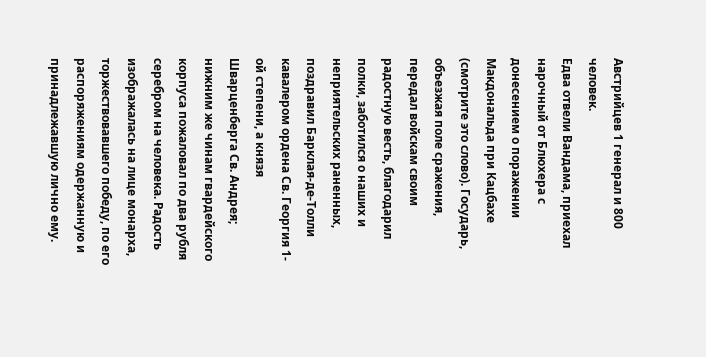Австрийцев 1 генерал и 800 человек.
Едва отвели Вандама, приехал нарочный от Блюхера с донесением о поражении Макдональда при Кацбахе (смотрите это слово). Государь, объезжая поле сражения, передал войскам своим радостную весть, благодарил полки, заботился о наших и неприятельских раненных, поздравил Барклая-де-Толли кавалером ордена Св. Георгия 1-ой степени, а князя Шварценберга Св. Андрея; нижним же чинам гвардейского корпуса пожаловал по два рубля серебром на человека. Радость изображалась на лице монарха, торжествовавшего победу, по его распоряжениям одержанную и принадлежавшую лично ему.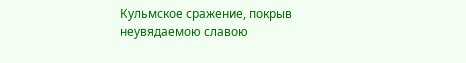Кульмское сражение, покрыв неувядаемою славою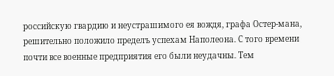российскую гвардию и неустрашимого ея вождя, графа Остер-мана, решительно положило пределъ успехам Наполеона. С того времени почти все военные предприятия его были неудачны. Тем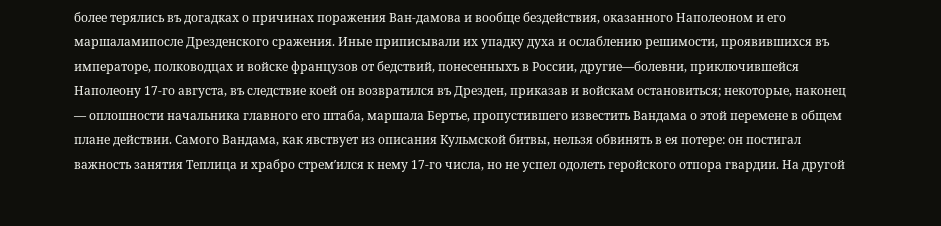более терялись въ догадках о причинах поражения Ван-дамова и вообще бездействия, оказанного Наполеоном и его маршаламипосле Дрезденского сражения. Иные приписывали их упадку духа и ослаблению решимости, проявившихся въ императоре, полководцах и войске французов от бедствий, понесенныхъ в России, другие—болевни, приключившейся Наполеону 17-го августа, въ следствие коей он возвратился въ Дрезден, приказав и войскам остановиться; некоторые, наконец — оплошности начальника главного его штаба, маршала Бертье, пропустившего известить Вандама о этой перемене в общем плане действии. Самого Вандама, как явствует из описания Кульмской битвы, нельзя обвинять в ея потере: он постигал важность занятия Теплица и храбро стрем′ился к нему 17-го числа, но не успел одолеть геройского отпора гвардии. На другой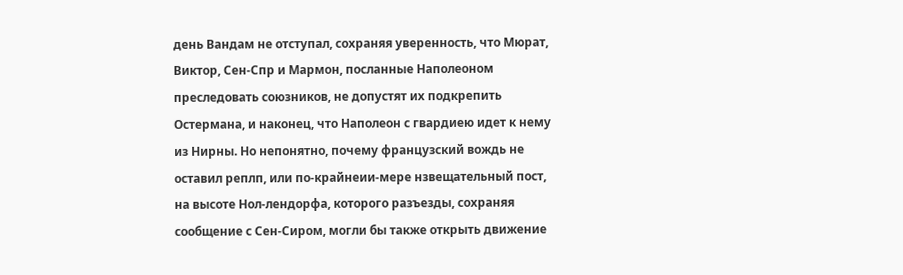день Вандам не отступал, сохраняя уверенность, что Мюрат, Виктор, Сен-Спр и Мармон, посланные Наполеоном преследовать союзников, не допустят их подкрепить Остермана, и наконец, что Наполеон с гвардиею идет к нему из Нирны. Но непонятно, почему французский вождь не оставил реплп, или по-крайнеии-мере нзвещательный пост, на высоте Нол-лендорфа, которого разъезды, сохраняя сообщение с Сен-Сиром, могли бы также открыть движение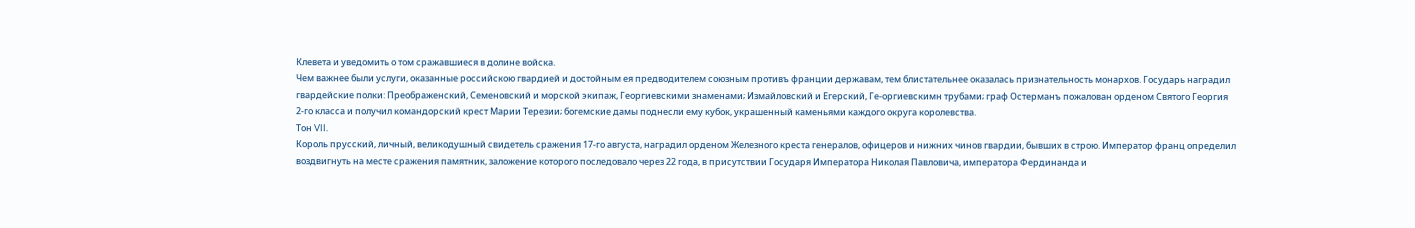Клевета и уведомить о том сражавшиеся в долине войска.
Чем важнее были услуги, оказанные российскою гвардией и достойным ея предводителем союзным противъ франции державам, тем блистательнее оказалась признательность монархов. Государь наградил гвардейские полки: Преображенский, Семеновский и морской экипаж, Георгиевскими знаменами; Измайловский и Егерский, Ге-оргиевскимн трубами; граф Остерманъ пожалован орденом Святого Георгия
2-го класса и получил командорский крест Марии Терезии; богемские дамы поднесли ему кубок, украшенный каменьями каждого округа королевства.
Тон VII.
Король прусский, личный, великодушный свидетель сражения 17-го августа, наградил орденом Железного креста генералов, офицеров и нижних чинов гвардии, бывших в строю. Император франц определил воздвигнуть на месте сражения памятник, заложение которого последовало через 22 года, в присутствии Государя Императора Николая Павловича, императора Фердинанда и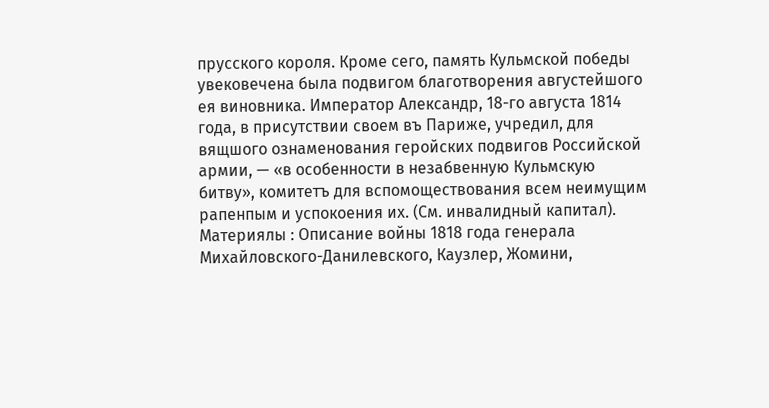прусского короля. Кроме сего, память Кульмской победы увековечена была подвигом благотворения августейшого ея виновника. Император Александр, 18-го августа 1814 года, в присутствии своем въ Париже, учредил, для вящшого ознаменования геройских подвигов Российской армии, — «в особенности в незабвенную Кульмскую битву», комитетъ для вспомоществования всем неимущим рапенпым и успокоения их. (См. инвалидный капитал).
Материялы : Описание войны 1818 года генерала Михайловского-Данилевского, Каузлер, Жомини,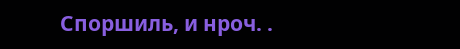Споршиль, и нроч. .